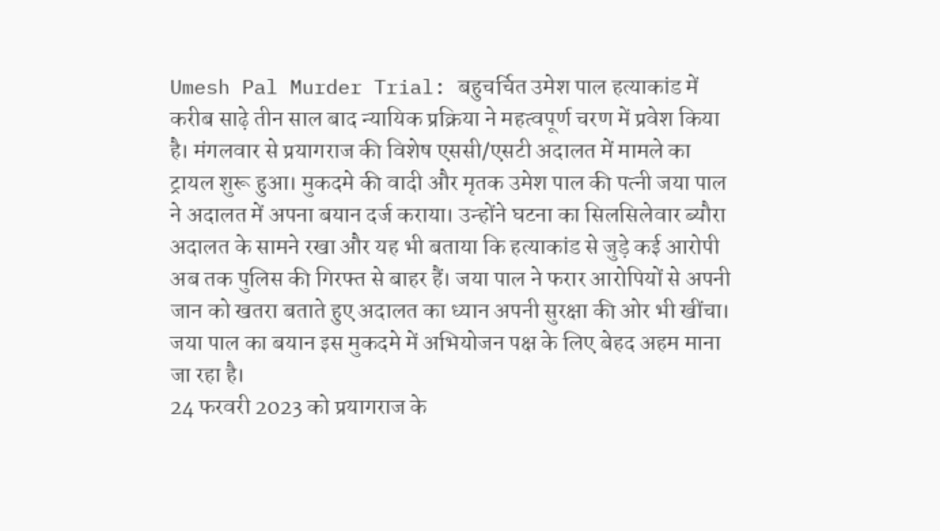Umesh Pal Murder Trial: बहुचर्चित उमेश पाल हत्याकांड में करीब साढ़े तीन साल बाद न्यायिक प्रक्रिया ने महत्वपूर्ण चरण में प्रवेश किया है। मंगलवार से प्रयागराज की विशेष एससी/एसटी अदालत में मामले का ट्रायल शुरू हुआ। मुकदमे की वादी और मृतक उमेश पाल की पत्नी जया पाल ने अदालत में अपना बयान दर्ज कराया। उन्होंने घटना का सिलसिलेवार ब्यौरा अदालत के सामने रखा और यह भी बताया कि हत्याकांड से जुड़े कई आरोपी अब तक पुलिस की गिरफ्त से बाहर हैं। जया पाल ने फरार आरोपियों से अपनी जान को खतरा बताते हुए अदालत का ध्यान अपनी सुरक्षा की ओर भी खींचा। जया पाल का बयान इस मुकदमे में अभियोजन पक्ष के लिए बेहद अहम माना जा रहा है।
24 फरवरी 2023 को प्रयागराज के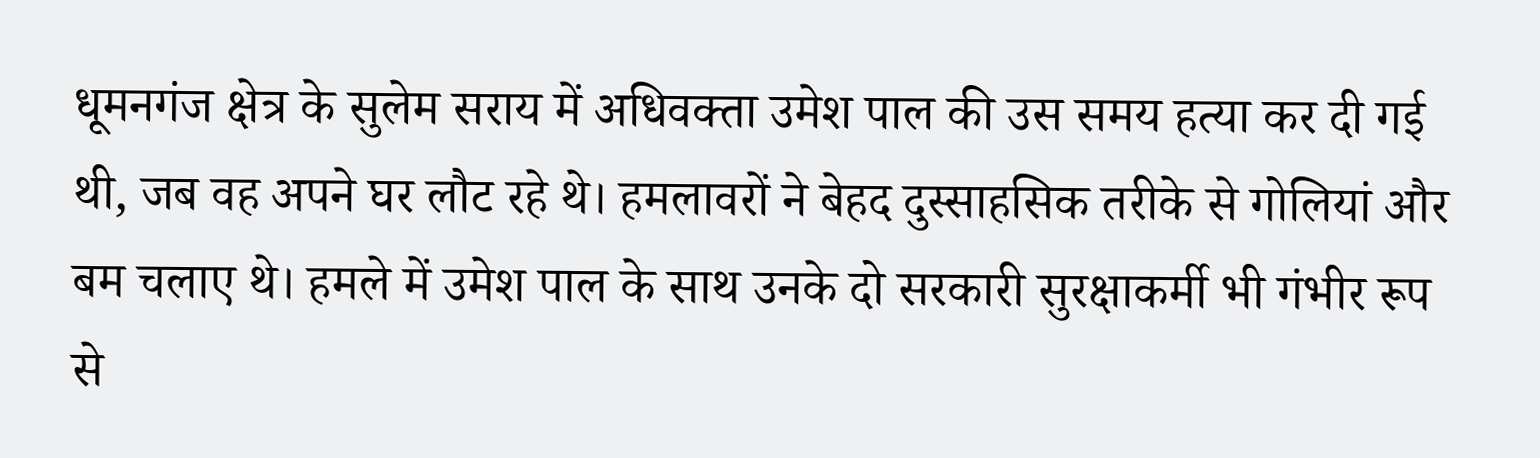धूमनगंज क्षेत्र के सुलेम सराय में अधिवक्ता उमेश पाल की उस समय हत्या कर दी गई थी, जब वह अपने घर लौट रहे थे। हमलावरों ने बेहद दुस्साहसिक तरीके से गोलियां और बम चलाए थे। हमले में उमेश पाल के साथ उनके दो सरकारी सुरक्षाकर्मी भी गंभीर रूप से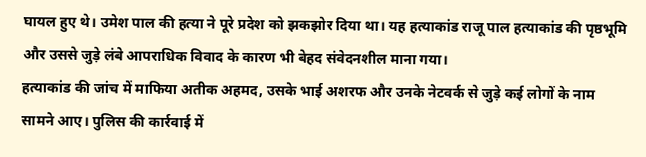घायल हुए थे। उमेश पाल की हत्या ने पूरे प्रदेश को झकझोर दिया था। यह हत्याकांड राजू पाल हत्याकांड की पृष्ठभूमि और उससे जुड़े लंबे आपराधिक विवाद के कारण भी बेहद संवेदनशील माना गया।
हत्याकांड की जांच में माफिया अतीक अहमद, उसके भाई अशरफ और उनके नेटवर्क से जुड़े कई लोगों के नाम सामने आए। पुलिस की कार्रवाई में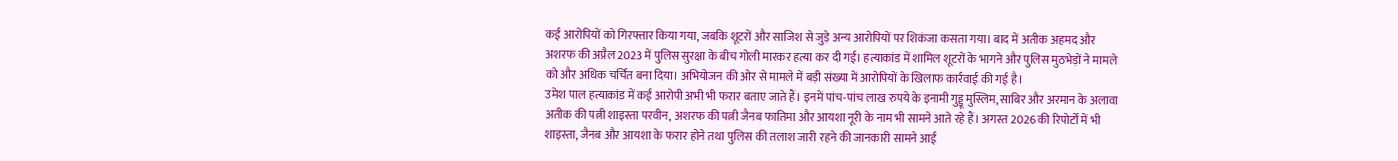कई आरोपियों को गिरफ्तार किया गया, जबकि शूटरों और साजिश से जुड़े अन्य आरोपियों पर शिकंजा कसता गया। बाद में अतीक अहमद और अशरफ की अप्रैल 2023 में पुलिस सुरक्षा के बीच गोली मारकर हत्या कर दी गई। हत्याकांड में शामिल शूटरों के भागने और पुलिस मुठभेड़ों ने मामले को और अधिक चर्चित बना दिया। अभियोजन की ओर से मामले में बड़ी संख्या में आरोपियों के खिलाफ कार्रवाई की गई है।
उमेश पाल हत्याकांड में कई आरोपी अभी भी फरार बताए जाते हैं। इनमें पांच-पांच लाख रुपये के इनामी गुड्डू मुस्लिम, साबिर और अरमान के अलावा अतीक की पत्नी शाइस्ता परवीन, अशरफ की पत्नी जैनब फातिमा और आयशा नूरी के नाम भी सामने आते रहे हैं। अगस्त 2026 की रिपोर्टों में भी शाइस्ता, जैनब और आयशा के फरार होने तथा पुलिस की तलाश जारी रहने की जानकारी सामने आई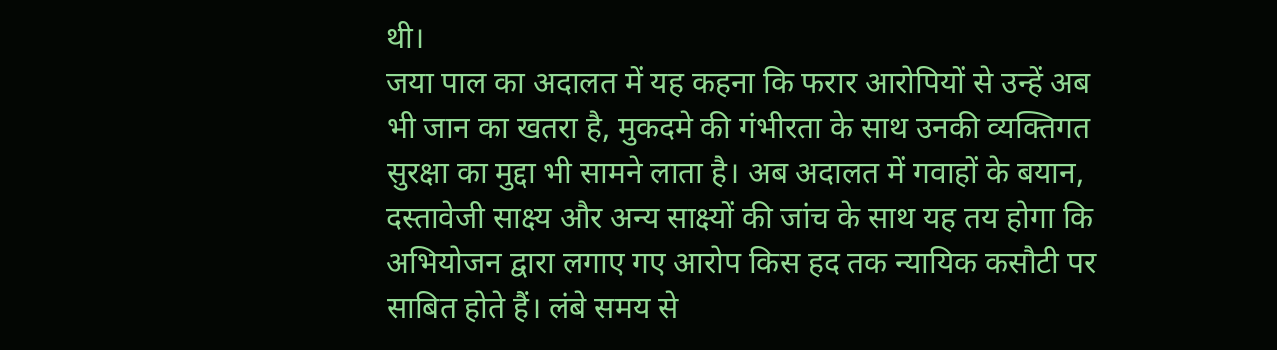थी।
जया पाल का अदालत में यह कहना कि फरार आरोपियों से उन्हें अब भी जान का खतरा है, मुकदमे की गंभीरता के साथ उनकी व्यक्तिगत सुरक्षा का मुद्दा भी सामने लाता है। अब अदालत में गवाहों के बयान, दस्तावेजी साक्ष्य और अन्य साक्ष्यों की जांच के साथ यह तय होगा कि अभियोजन द्वारा लगाए गए आरोप किस हद तक न्यायिक कसौटी पर साबित होते हैं। लंबे समय से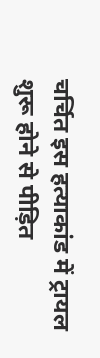चर्चित इस हत्याकांड में ट्रायल शुरू होने से पीड़ित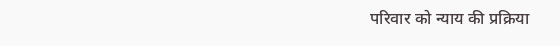परिवार को न्याय की प्रक्रिया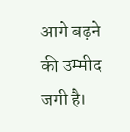आगे बढ़ने की उम्मीद जगी है।